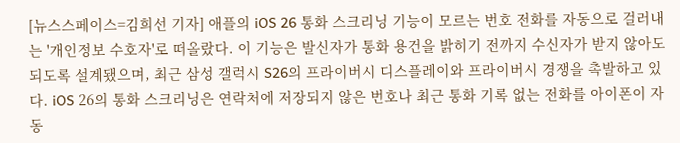[뉴스스페이스=김희선 기자] 애플의 iOS 26 통화 스크리닝 기능이 모르는 번호 전화를 자동으로 걸러내는 '개인정보 수호자'로 떠올랐다. 이 기능은 발신자가 통화 용건을 밝히기 전까지 수신자가 받지 않아도 되도록 설계됐으며, 최근 삼성 갤럭시 S26의 프라이버시 디스플레이와 프라이버시 경쟁을 촉발하고 있다. iOS 26의 통화 스크리닝은 연락처에 저장되지 않은 번호나 최근 통화 기록 없는 전화를 아이폰이 자동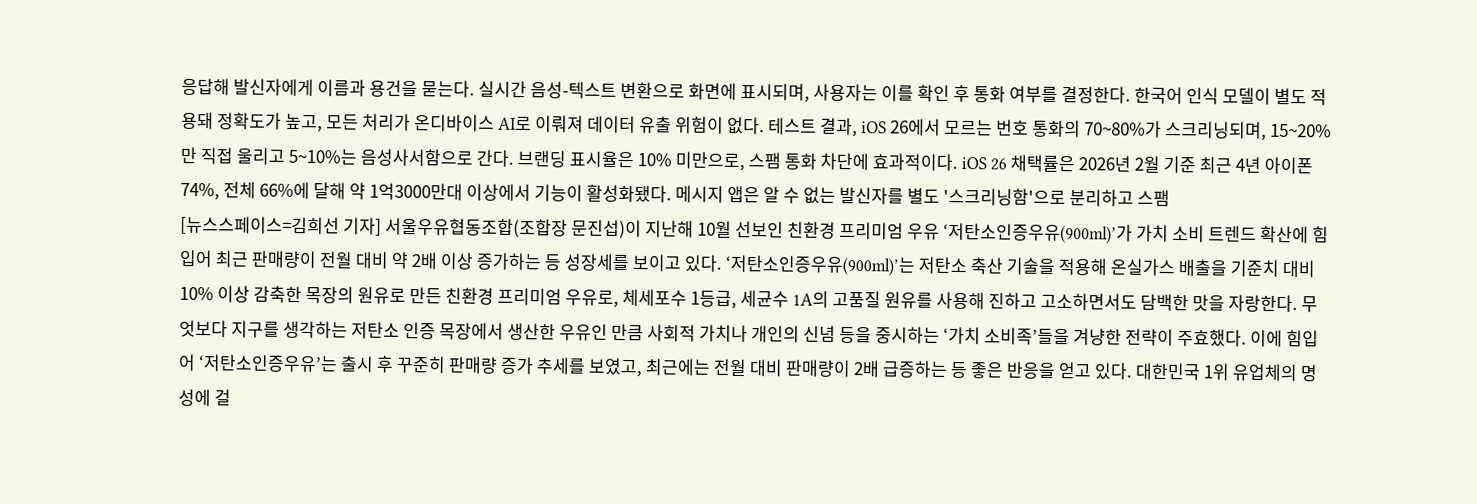응답해 발신자에게 이름과 용건을 묻는다. 실시간 음성-텍스트 변환으로 화면에 표시되며, 사용자는 이를 확인 후 통화 여부를 결정한다. 한국어 인식 모델이 별도 적용돼 정확도가 높고, 모든 처리가 온디바이스 AI로 이뤄져 데이터 유출 위험이 없다. 테스트 결과, iOS 26에서 모르는 번호 통화의 70~80%가 스크리닝되며, 15~20%만 직접 울리고 5~10%는 음성사서함으로 간다. 브랜딩 표시율은 10% 미만으로, 스팸 통화 차단에 효과적이다. iOS 26 채택률은 2026년 2월 기준 최근 4년 아이폰 74%, 전체 66%에 달해 약 1억3000만대 이상에서 기능이 활성화됐다. 메시지 앱은 알 수 없는 발신자를 별도 '스크리닝함'으로 분리하고 스팸
[뉴스스페이스=김희선 기자] 서울우유협동조합(조합장 문진섭)이 지난해 10월 선보인 친환경 프리미엄 우유 ‘저탄소인증우유(900ml)’가 가치 소비 트렌드 확산에 힘입어 최근 판매량이 전월 대비 약 2배 이상 증가하는 등 성장세를 보이고 있다. ‘저탄소인증우유(900ml)’는 저탄소 축산 기술을 적용해 온실가스 배출을 기준치 대비 10% 이상 감축한 목장의 원유로 만든 친환경 프리미엄 우유로, 체세포수 1등급, 세균수 1A의 고품질 원유를 사용해 진하고 고소하면서도 담백한 맛을 자랑한다. 무엇보다 지구를 생각하는 저탄소 인증 목장에서 생산한 우유인 만큼 사회적 가치나 개인의 신념 등을 중시하는 ‘가치 소비족’들을 겨냥한 전략이 주효했다. 이에 힘입어 ‘저탄소인증우유’는 출시 후 꾸준히 판매량 증가 추세를 보였고, 최근에는 전월 대비 판매량이 2배 급증하는 등 좋은 반응을 얻고 있다. 대한민국 1위 유업체의 명성에 걸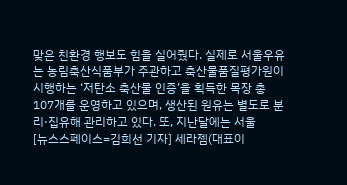맞은 친환경 행보도 힘을 실어줬다. 실제로 서울우유는 농림축산식품부가 주관하고 축산물품질평가원이 시행하는 ‘저탄소 축산물 인증’을 획득한 목장 총 107개를 운영하고 있으며, 생산된 원유는 별도로 분리·집유해 관리하고 있다. 또, 지난달에는 서울
[뉴스스페이스=김희선 기자] 세라젬(대표이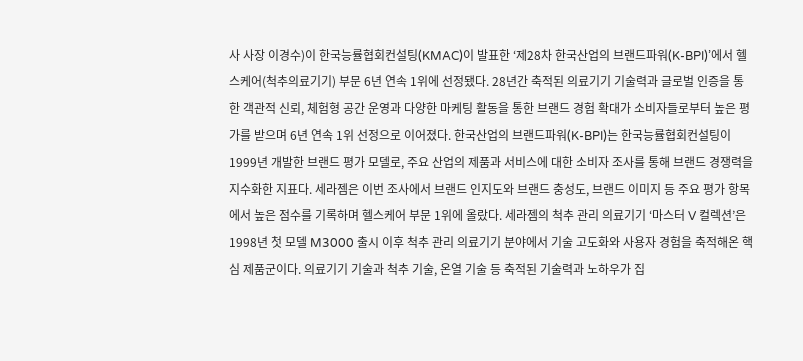사 사장 이경수)이 한국능률협회컨설팅(KMAC)이 발표한 ‘제28차 한국산업의 브랜드파워(K-BPI)’에서 헬스케어(척추의료기기) 부문 6년 연속 1위에 선정됐다. 28년간 축적된 의료기기 기술력과 글로벌 인증을 통한 객관적 신뢰, 체험형 공간 운영과 다양한 마케팅 활동을 통한 브랜드 경험 확대가 소비자들로부터 높은 평가를 받으며 6년 연속 1위 선정으로 이어졌다. 한국산업의 브랜드파워(K-BPI)는 한국능률협회컨설팅이 1999년 개발한 브랜드 평가 모델로, 주요 산업의 제품과 서비스에 대한 소비자 조사를 통해 브랜드 경쟁력을 지수화한 지표다. 세라젬은 이번 조사에서 브랜드 인지도와 브랜드 충성도, 브랜드 이미지 등 주요 평가 항목에서 높은 점수를 기록하며 헬스케어 부문 1위에 올랐다. 세라젬의 척추 관리 의료기기 ‘마스터 V 컬렉션’은 1998년 첫 모델 M3000 출시 이후 척추 관리 의료기기 분야에서 기술 고도화와 사용자 경험을 축적해온 핵심 제품군이다. 의료기기 기술과 척추 기술, 온열 기술 등 축적된 기술력과 노하우가 집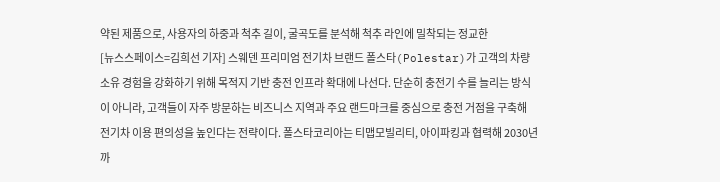약된 제품으로, 사용자의 하중과 척추 길이, 굴곡도를 분석해 척추 라인에 밀착되는 정교한
[뉴스스페이스=김희선 기자] 스웨덴 프리미엄 전기차 브랜드 폴스타(Polestar)가 고객의 차량 소유 경험을 강화하기 위해 목적지 기반 충전 인프라 확대에 나선다. 단순히 충전기 수를 늘리는 방식이 아니라, 고객들이 자주 방문하는 비즈니스 지역과 주요 랜드마크를 중심으로 충전 거점을 구축해 전기차 이용 편의성을 높인다는 전략이다. 폴스타코리아는 티맵모빌리티, 아이파킹과 협력해 2030년까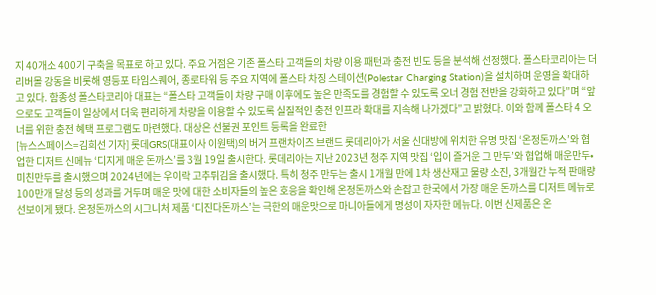지 40개소 400기 구축을 목표로 하고 있다. 주요 거점은 기존 폴스타 고객들의 차량 이용 패턴과 충전 빈도 등을 분석해 선정했다. 폴스타코리아는 더 리버몰 강동을 비롯해 영등포 타임스퀘어, 종로타워 등 주요 지역에 폴스타 차징 스테이션(Polestar Charging Station)을 설치하며 운영을 확대하고 있다. 함종성 폴스타코리아 대표는 “폴스타 고객들이 차량 구매 이후에도 높은 만족도를 경험할 수 있도록 오너 경험 전반을 강화하고 있다”며 “앞으로도 고객들이 일상에서 더욱 편리하게 차량을 이용할 수 있도록 실질적인 충전 인프라 확대를 지속해 나가겠다”고 밝혔다. 이와 함께 폴스타 4 오너를 위한 충전 혜택 프로그램도 마련했다. 대상은 선불권 포인트 등록을 완료한
[뉴스스페이스=김희선 기자] 롯데GRS(대표이사 이원택)의 버거 프랜차이즈 브랜드 롯데리아가 서울 신대방에 위치한 유명 맛집 ‘온정돈까스’와 협업한 디저트 신메뉴 ‘디지게 매운 돈까스’를 3월 19일 출시한다. 롯데리아는 지난 2023년 청주 지역 맛집 ‘입이 즐거운 그 만두’와 협업해 매운만두•미친만두를 출시했으며 2024년에는 우이락 고추튀김을 출시했다. 특히 청주 만두는 출시 1개월 만에 1차 생산재고 물량 소진, 3개월간 누적 판매량 100만개 달성 등의 성과를 거두며 매운 맛에 대한 소비자들의 높은 호응을 확인해 온정돈까스와 손잡고 한국에서 가장 매운 돈까스를 디저트 메뉴로 선보이게 됐다. 온정돈까스의 시그니처 제품 ‘디진다돈까스’는 극한의 매운맛으로 마니아들에게 명성이 자자한 메뉴다. 이번 신제품은 온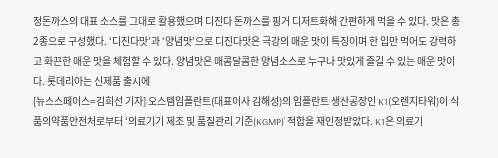정돈까스의 대표 소스를 그대로 활용했으며 디진다 돈까스를 핑거 디저트화해 간편하게 먹을 수 있다. 맛은 총 2종으로 구성했다. ‘디진다맛’과 ‘양념맛’으로 디진다맛은 극강의 매운 맛이 특징이며 한 입만 먹어도 강력하고 화끈한 매운 맛을 체험할 수 있다. 양념맛은 매콤달콤한 양념소스로 누구나 맛있게 즐길 수 있는 매운 맛이다. 롯데리아는 신제품 출시에
[뉴스스페이스=김희선 기자] 오스템임플란트(대표이사 김해성)의 임플란트 생산공장인 K1(오렌지타워)이 식품의약품안전처로부터 ‘의료기기 제조 및 품질관리 기준(KGMP)’ 적합을 재인정받았다. K1은 의료기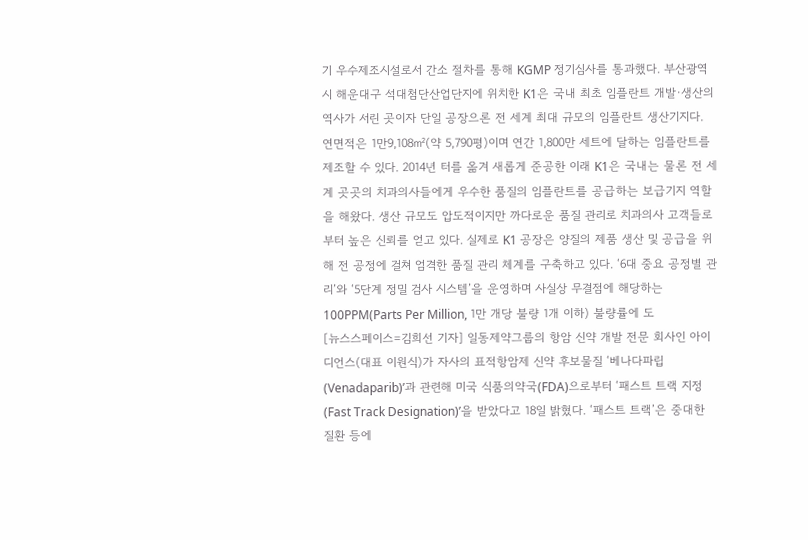기 우수제조시설로서 간소 절차를 통해 KGMP 정기심사를 통과했다. 부산광역시 해운대구 석대첨단산업단지에 위치한 K1은 국내 최초 임플란트 개발·생산의 역사가 서린 곳이자 단일 공장으론 전 세계 최대 규모의 임플란트 생산기지다. 연면적은 1만9,108㎡(약 5,790평)이며 연간 1,800만 세트에 달하는 임플란트를 제조할 수 있다. 2014년 터를 옮겨 새롭게 준공한 이래 K1은 국내는 물론 전 세계 곳곳의 치과의사들에게 우수한 품질의 임플란트를 공급하는 보급기지 역할을 해왔다. 생산 규모도 압도적이지만 까다로운 품질 관리로 치과의사 고객들로부터 높은 신뢰를 얻고 있다. 실제로 K1 공장은 양질의 제품 생산 및 공급을 위해 전 공정에 걸쳐 엄격한 품질 관리 체계를 구축하고 있다. ‘6대 중요 공정별 관리’와 ‘5단계 정밀 검사 시스템’을 운영하며 사실상 무결점에 해당하는 100PPM(Parts Per Million, 1만 개당 불량 1개 이하) 불량률에 도
[뉴스스페이스=김희선 기자] 일동제약그룹의 항암 신약 개발 전문 회사인 아이디언스(대표 이원식)가 자사의 표적항암제 신약 후보물질 ‘베나다파립(Venadaparib)’과 관련해 미국 식품의약국(FDA)으로부터 ‘패스트 트랙 지정(Fast Track Designation)’을 받았다고 18일 밝혔다. ‘패스트 트랙’은 중대한 질환 등에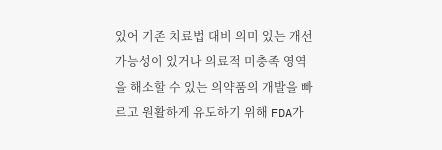있어 기존 치료법 대비 의미 있는 개선 가능성이 있거나 의료적 미충족 영역을 해소할 수 있는 의약품의 개발을 빠르고 원활하게 유도하기 위해 FDA가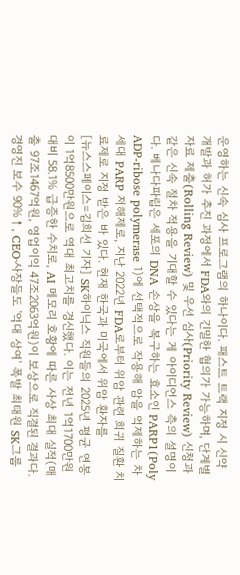운영하는 신속 심사 프로그램의 하나이다. 패스트 트랙 지정 시 신약 개발과 허가 추진 과정에서 FDA와의 긴밀한 협의가 가능하며, 단계별 자료 제출(Rolling Review) 및 우선 심사(Priority Review) 신청과 같은 신속 절차 적용을 기대할 수 있다는 게 아이디언스 측의 설명이다. 베나다파립은 세포의 DNA 손상을 복구하는 효소인 PARP1(Poly ADP-ribose polymerase 1)에 선택적으로 작용해 암을 억제하는 차세대 PARP 저해제로, 지난 2022년 FDA로부터 위암 관련 희귀 질환 치료제로 지정 받은 바 있다. 현재 한국과 미국에서 위암 환자를
[뉴스스페이스=김희선 기자] SK하이닉스 직원들의 2025년 평균 연봉이 1억8500만원으로 역대 최고치를 경신했다. 이는 전년 1억1700만원 대비 58.1% 급증한 수치로, AI 메모리 호황에 따른 사상 최대 실적(매출 97조1467억원, 영업이익 47조2063억원)이 보상으로 직결된 결과다. 경영진 보수 90%↑, CEO·사장들도 '억대 상여' 폭발 최태원 SK그룹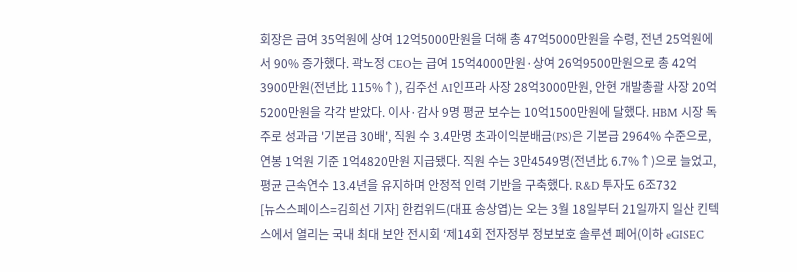회장은 급여 35억원에 상여 12억5000만원을 더해 총 47억5000만원을 수령, 전년 25억원에서 90% 증가했다. 곽노정 CEO는 급여 15억4000만원·상여 26억9500만원으로 총 42억3900만원(전년比 115%↑), 김주선 AI인프라 사장 28억3000만원, 안현 개발총괄 사장 20억5200만원을 각각 받았다. 이사·감사 9명 평균 보수는 10억1500만원에 달했다. HBM 시장 독주로 성과급 '기본급 30배', 직원 수 3.4만명 초과이익분배금(PS)은 기본급 2964% 수준으로, 연봉 1억원 기준 1억4820만원 지급됐다. 직원 수는 3만4549명(전년比 6.7%↑)으로 늘었고, 평균 근속연수 13.4년을 유지하며 안정적 인력 기반을 구축했다. R&D 투자도 6조732
[뉴스스페이스=김희선 기자] 한컴위드(대표 송상엽)는 오는 3월 18일부터 21일까지 일산 킨텍스에서 열리는 국내 최대 보안 전시회 ‘제14회 전자정부 정보보호 솔루션 페어(이하 eGISEC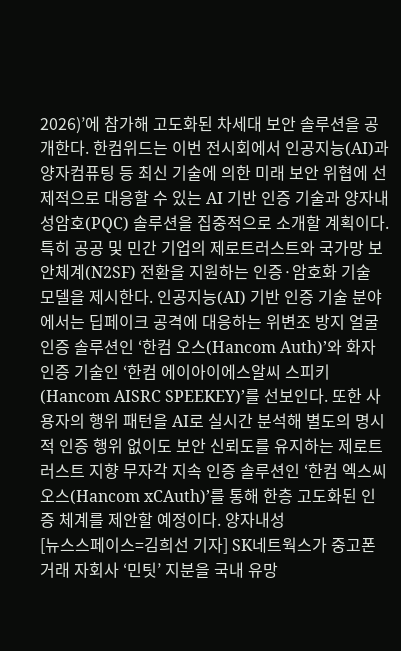2026)’에 참가해 고도화된 차세대 보안 솔루션을 공개한다. 한컴위드는 이번 전시회에서 인공지능(AI)과 양자컴퓨팅 등 최신 기술에 의한 미래 보안 위협에 선제적으로 대응할 수 있는 AI 기반 인증 기술과 양자내성암호(PQC) 솔루션을 집중적으로 소개할 계획이다. 특히 공공 및 민간 기업의 제로트러스트와 국가망 보안체계(N2SF) 전환을 지원하는 인증·암호화 기술 모델을 제시한다. 인공지능(AI) 기반 인증 기술 분야에서는 딥페이크 공격에 대응하는 위변조 방지 얼굴 인증 솔루션인 ‘한컴 오스(Hancom Auth)’와 화자 인증 기술인 ‘한컴 에이아이에스알씨 스피키(Hancom AISRC SPEEKEY)’를 선보인다. 또한 사용자의 행위 패턴을 AI로 실시간 분석해 별도의 명시적 인증 행위 없이도 보안 신뢰도를 유지하는 제로트러스트 지향 무자각 지속 인증 솔루션인 ‘한컴 엑스씨오스(Hancom xCAuth)’를 통해 한층 고도화된 인증 체계를 제안할 예정이다. 양자내성
[뉴스스페이스=김희선 기자] SK네트웍스가 중고폰 거래 자회사 ‘민팃’ 지분을 국내 유망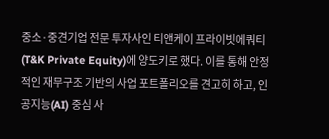중소·중견기업 전문 투자사인 티앤케이 프라이빗에쿼티(T&K Private Equity)에 양도키로 했다. 이를 통해 안정적인 재무구조 기반의 사업 포트폴리오를 견고히 하고, 인공지능(AI) 중심 사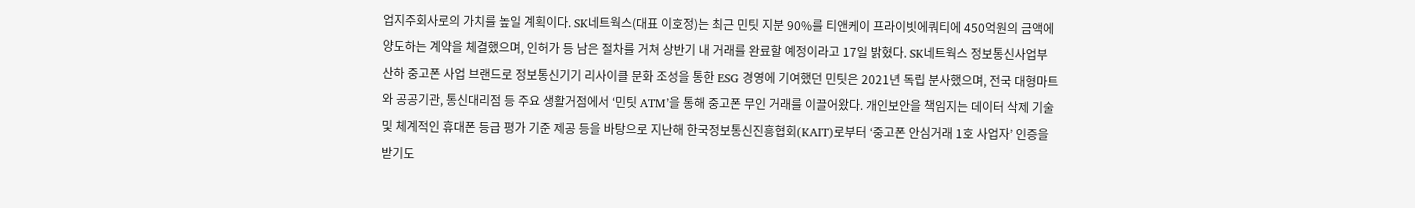업지주회사로의 가치를 높일 계획이다. SK네트웍스(대표 이호정)는 최근 민팃 지분 90%를 티앤케이 프라이빗에쿼티에 450억원의 금액에 양도하는 계약을 체결했으며, 인허가 등 남은 절차를 거쳐 상반기 내 거래를 완료할 예정이라고 17일 밝혔다. SK네트웍스 정보통신사업부 산하 중고폰 사업 브랜드로 정보통신기기 리사이클 문화 조성을 통한 ESG 경영에 기여했던 민팃은 2021년 독립 분사했으며, 전국 대형마트와 공공기관, 통신대리점 등 주요 생활거점에서 ‘민팃 ATM’을 통해 중고폰 무인 거래를 이끌어왔다. 개인보안을 책임지는 데이터 삭제 기술 및 체계적인 휴대폰 등급 평가 기준 제공 등을 바탕으로 지난해 한국정보통신진흥협회(KAIT)로부터 ‘중고폰 안심거래 1호 사업자’ 인증을 받기도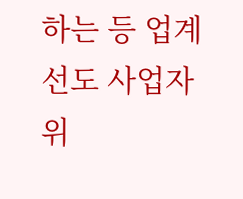하는 등 업계 선도 사업자 위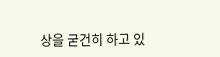상을 굳건히 하고 있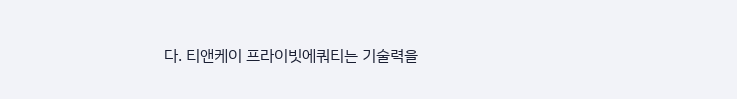다. 티앤케이 프라이빗에쿼티는 기술력을